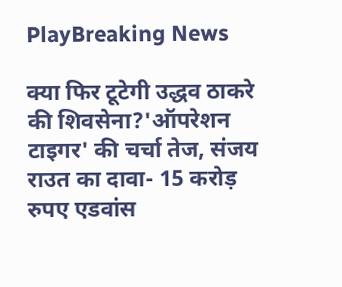PlayBreaking News

क्या फिर टूटेगी उद्धव ठाकरे की शिवसेना?'ऑपरेशन टाइगर' की चर्चा तेज, संजय राउत का दावा- 15 करोड़ रुपए एडवांस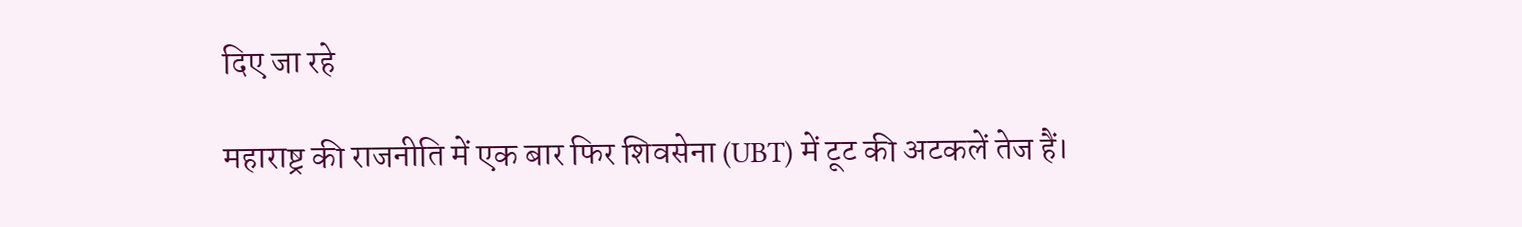दिए जा रहे

महाराष्ट्र की राजनीति में एक बार फिर शिवसेना (UBT) में टूट की अटकलें तेज हैं।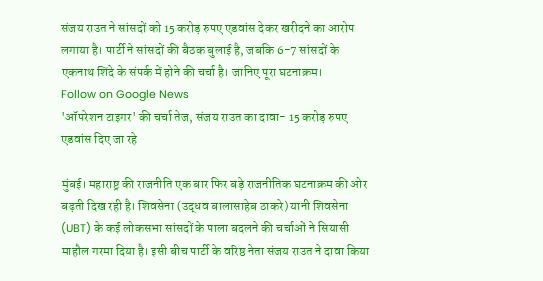संजय राउत ने सांसदों को 15 करोड़ रुपए एडवांस देकर खरीदने का आरोप लगाया है। पार्टी ने सांसदों की बैठक बुलाई है, जबकि 6-7 सांसदों के एकनाथ शिंदे के संपर्क में होने की चर्चा है। जानिए पूरा घटनाक्रम।
Follow on Google News
'ऑपरेशन टाइगर' की चर्चा तेज, संजय राउत का दावा- 15 करोड़ रुपए एडवांस दिए जा रहे

मुंबई। महाराष्ट्र की राजनीति एक बार फिर बड़े राजनीतिक घटनाक्रम की ओर बढ़ती दिख रही है। शिवसेना (उद्धव बालासाहेब ठाकरे) यानी शिवसेना (UBT) के कई लोकसभा सांसदों के पाला बदलने की चर्चाओं ने सियासी माहौल गरमा दिया है। इसी बीच पार्टी के वरिष्ठ नेता संजय राउत ने दावा किया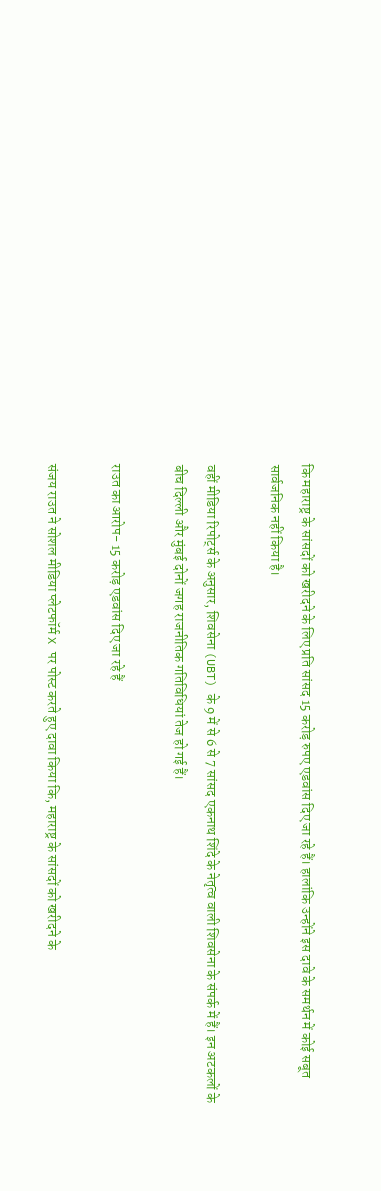कि महाराष्ट्र के सांसदों को खरीदने के लिए प्रति सांसद 15 करोड़ रुपए एडवांस दिए जा रहे हैं। हालांकि उन्होंने इस दावे के समर्थन में कोई सबूत सार्वजनिक नहीं किया है।

वहीं मीडिया रिपोर्ट्स के अनुसार, शिवसेना (UBT) के 9 में से 6 से 7 सांसद एकनाथ शिंदे के नेतृत्व वाली शिवसेना के संपर्क में हैं। इन अटकलों के बीच दिल्ली और मुंबई दोनों जगह राजनीतिक गतिविधियां तेज हो गई हैं।

राउत का आरोप- 15 करोड़ एडवांस दिए जा रहे हैं

संजय राउत ने सोशल मीडिया प्लेटफॉर्म X पर पोस्ट करते हुए दावा किया कि, महाराष्ट्र के सांसदों को खरीदने के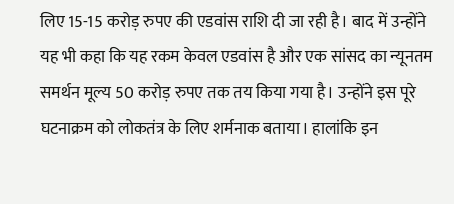लिए 15-15 करोड़ रुपए की एडवांस राशि दी जा रही है। बाद में उन्होंने यह भी कहा कि यह रकम केवल एडवांस है और एक सांसद का न्यूनतम समर्थन मूल्य 50 करोड़ रुपए तक तय किया गया है। उन्होंने इस पूरे घटनाक्रम को लोकतंत्र के लिए शर्मनाक बताया। हालांकि इन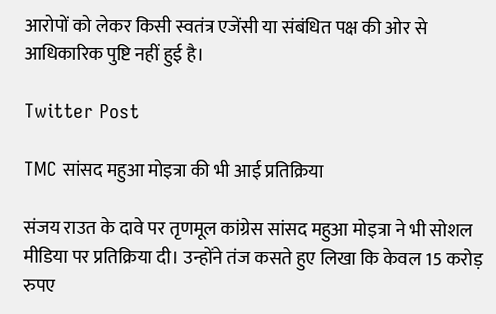आरोपों को लेकर किसी स्वतंत्र एजेंसी या संबंधित पक्ष की ओर से आधिकारिक पुष्टि नहीं हुई है।

Twitter Post

TMC सांसद महुआ मोइत्रा की भी आई प्रतिक्रिया

संजय राउत के दावे पर तृणमूल कांग्रेस सांसद महुआ मोइत्रा ने भी सोशल मीडिया पर प्रतिक्रिया दी। उन्होंने तंज कसते हुए लिखा कि केवल 15 करोड़ रुपए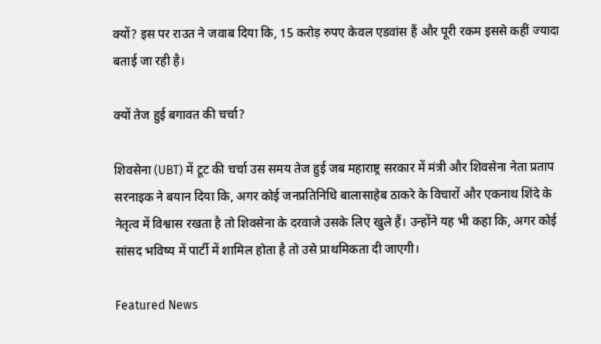क्यों? इस पर राउत ने जवाब दिया कि, 15 करोड़ रुपए केवल एडवांस हैं और पूरी रकम इससे कहीं ज्यादा बताई जा रही है।

क्यों तेज हुई बगावत की चर्चा?

शिवसेना (UBT) में टूट की चर्चा उस समय तेज हुई जब महाराष्ट्र सरकार में मंत्री और शिवसेना नेता प्रताप सरनाइक ने बयान दिया कि, अगर कोई जनप्रतिनिधि बालासाहेब ठाकरे के विचारों और एकनाथ शिंदे के नेतृत्व में विश्वास रखता है तो शिवसेना के दरवाजे उसके लिए खुले हैं। उन्होंने यह भी कहा कि, अगर कोई सांसद भविष्य में पार्टी में शामिल होता है तो उसे प्राथमिकता दी जाएगी।

Featured News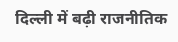दिल्ली में बढ़ी राजनीतिक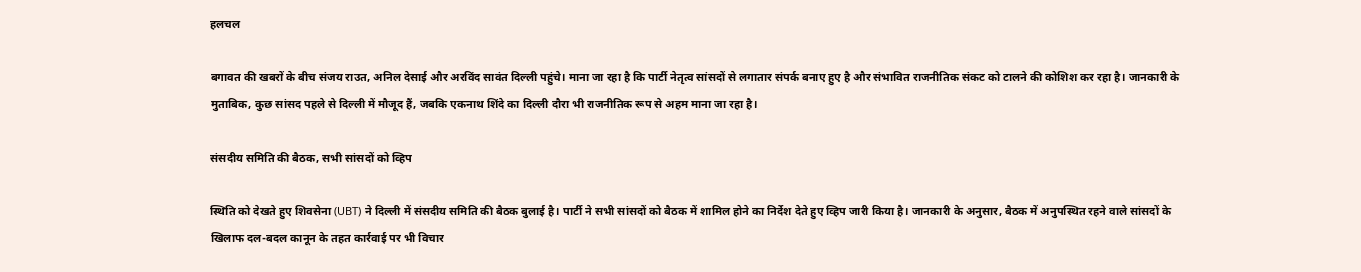हलचल

बगावत की खबरों के बीच संजय राउत, अनिल देसाई और अरविंद सावंत दिल्ली पहुंचे। माना जा रहा है कि पार्टी नेतृत्व सांसदों से लगातार संपर्क बनाए हुए है और संभावित राजनीतिक संकट को टालने की कोशिश कर रहा है। जानकारी के मुताबिक, कुछ सांसद पहले से दिल्ली में मौजूद हैं, जबकि एकनाथ शिंदे का दिल्ली दौरा भी राजनीतिक रूप से अहम माना जा रहा है।

संसदीय समिति की बैठक, सभी सांसदों को व्हिप

स्थिति को देखते हुए शिवसेना (UBT) ने दिल्ली में संसदीय समिति की बैठक बुलाई है। पार्टी ने सभी सांसदों को बैठक में शामिल होने का निर्देश देते हुए व्हिप जारी किया है। जानकारी के अनुसार, बैठक में अनुपस्थित रहने वाले सांसदों के खिलाफ दल-बदल कानून के तहत कार्रवाई पर भी विचार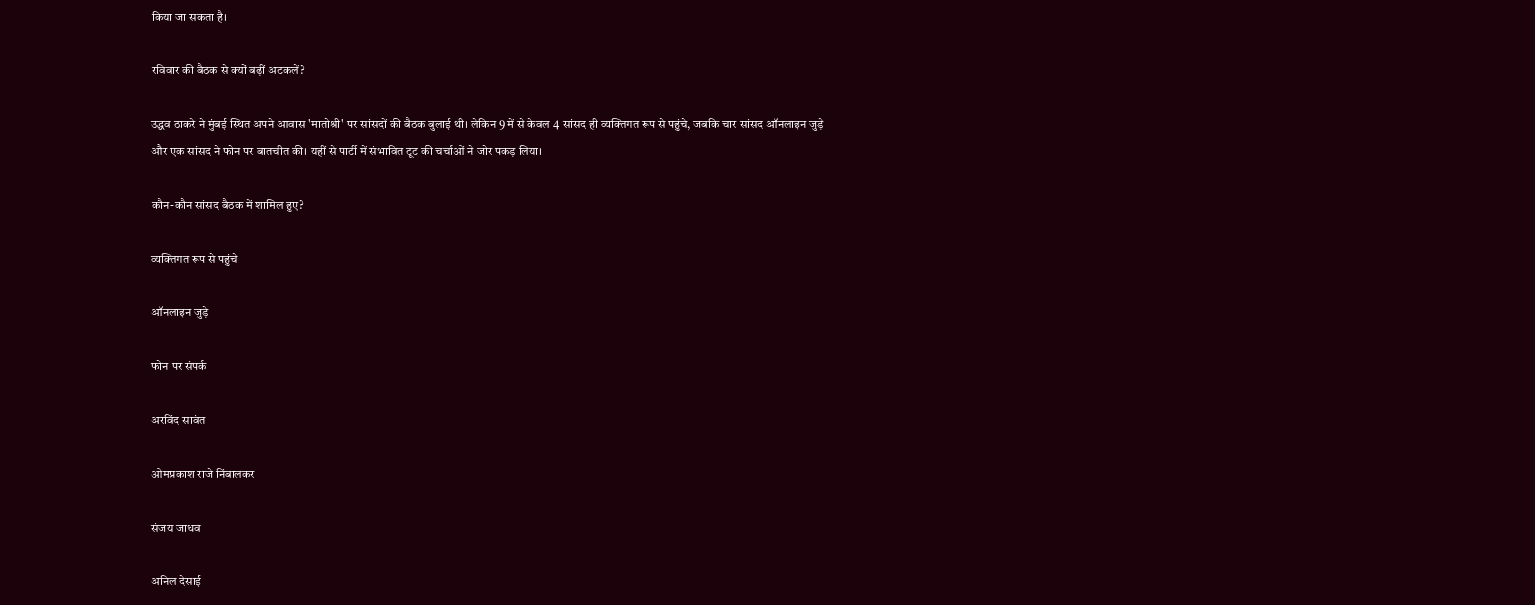किया जा सकता है।

रविवार की बैठक से क्यों बढ़ीं अटकलें?

उद्धव ठाकरे ने मुंबई स्थित अपने आवास 'मातोश्री' पर सांसदों की बैठक बुलाई थी। लेकिन 9 में से केवल 4 सांसद ही व्यक्तिगत रूप से पहुंचे, जबकि चार सांसद ऑनलाइन जुड़े और एक सांसद ने फोन पर बातचीत की। यहीं से पार्टी में संभावित टूट की चर्चाओं ने जोर पकड़ लिया।

कौन-कौन सांसद बैठक में शामिल हुए?

व्यक्तिगत रूप से पहुंचे

ऑनलाइन जुड़े

फोन पर संपर्क

अरविंद सावंत

ओमप्रकाश राजे निंबालकर

संजय जाधव

अनिल देसाई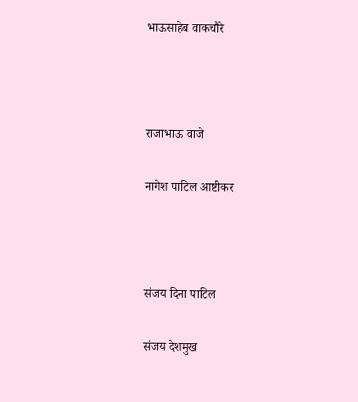भाऊसाहेब वाकचौरे



राजाभाऊ वाजे

नागेश पाटिल आष्टीकर



संजय दिना पाटिल

संजय देशमुख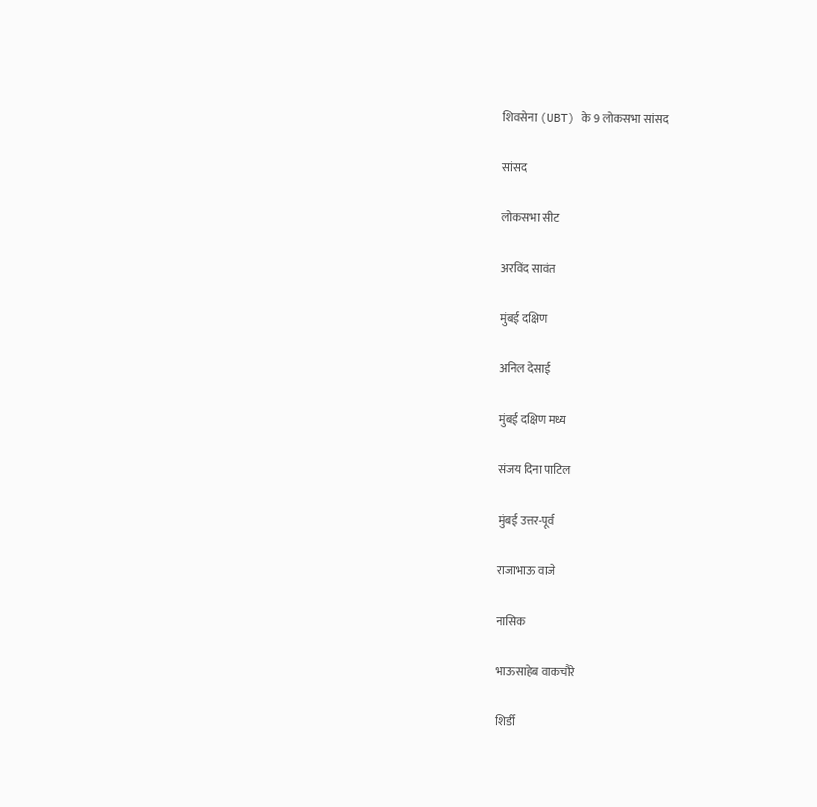शिवसेना (UBT) के 9 लोकसभा सांसद

सांसद

लोकसभा सीट

अरविंद सावंत

मुंबई दक्षिण

अनिल देसाई

मुंबई दक्षिण मध्य

संजय दिना पाटिल

मुंबई उत्तर-पूर्व

राजाभाऊ वाजे

नासिक

भाऊसाहेब वाकचौरे

शिर्डी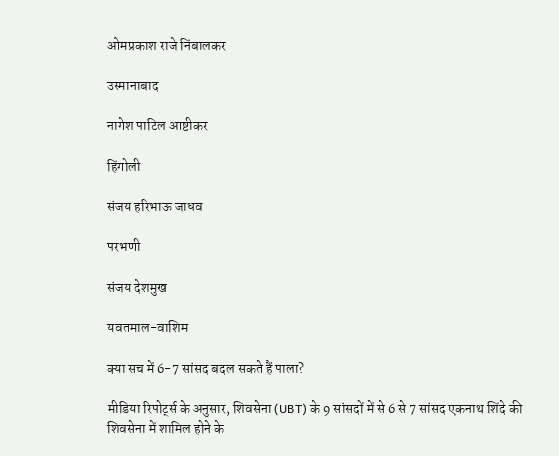ओमप्रकाश राजे निंबालकर

उस्मानाबाद

नागेश पाटिल आष्टीकर

हिंगोली

संजय हरिभाऊ जाधव

परभणी

संजय देशमुख

यवतमाल-वाशिम

क्या सच में 6-7 सांसद बदल सकते हैं पाला?

मीडिया रिपोर्ट्स के अनुसार, शिवसेना (UBT) के 9 सांसदों में से 6 से 7 सांसद एकनाथ शिंदे की शिवसेना में शामिल होने के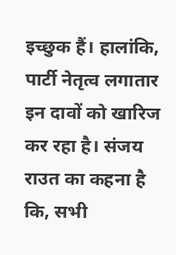इच्छुक हैं। हालांकि, पार्टी नेतृत्व लगातार इन दावों को खारिज कर रहा है। संजय राउत का कहना है कि, सभी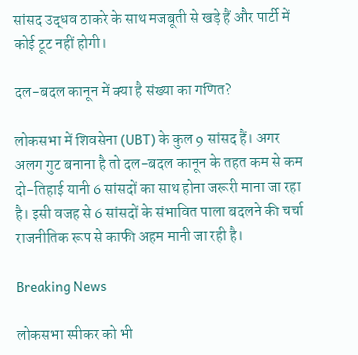सांसद उद्धव ठाकरे के साथ मजबूती से खड़े हैं और पार्टी में कोई टूट नहीं होगी।

दल-बदल कानून में क्या है संख्या का गणित?

लोकसभा में शिवसेना (UBT) के कुल 9 सांसद हैं। अगर अलग गुट बनाना है तो दल-बदल कानून के तहत कम से कम दो-तिहाई यानी 6 सांसदों का साथ होना जरूरी माना जा रहा है। इसी वजह से 6 सांसदों के संभावित पाला बदलने की चर्चा राजनीतिक रूप से काफी अहम मानी जा रही है।

Breaking News

लोकसभा स्पीकर को भी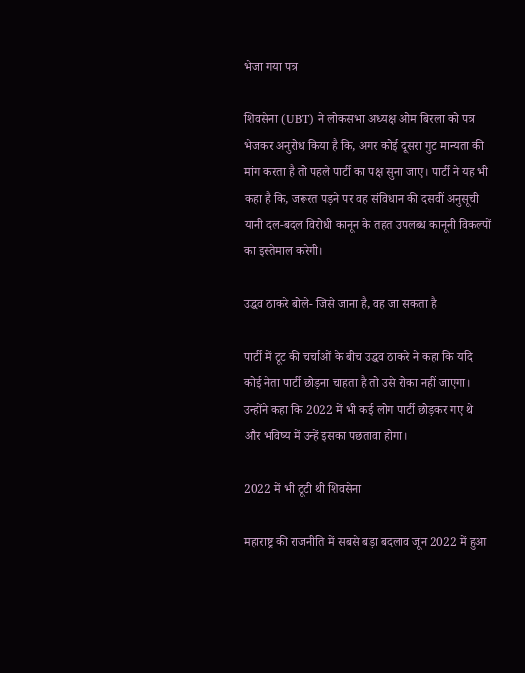भेजा गया पत्र

शिवसेना (UBT) ने लोकसभा अध्यक्ष ओम बिरला को पत्र भेजकर अनुरोध किया है कि, अगर कोई दूसरा गुट मान्यता की मांग करता है तो पहले पार्टी का पक्ष सुना जाए। पार्टी ने यह भी कहा है कि, जरूरत पड़ने पर वह संविधान की दसवीं अनुसूची यानी दल-बदल विरोधी कानून के तहत उपलब्ध कानूनी विकल्पों का इस्तेमाल करेगी।

उद्धव ठाकरे बोले- जिसे जाना है, वह जा सकता है

पार्टी में टूट की चर्चाओं के बीच उद्धव ठाकरे ने कहा कि यदि कोई नेता पार्टी छोड़ना चाहता है तो उसे रोका नहीं जाएगा। उन्होंने कहा कि 2022 में भी कई लोग पार्टी छोड़कर गए थे और भविष्य में उन्हें इसका पछतावा होगा।

2022 में भी टूटी थी शिवसेना

महाराष्ट्र की राजनीति में सबसे बड़ा बदलाव जून 2022 में हुआ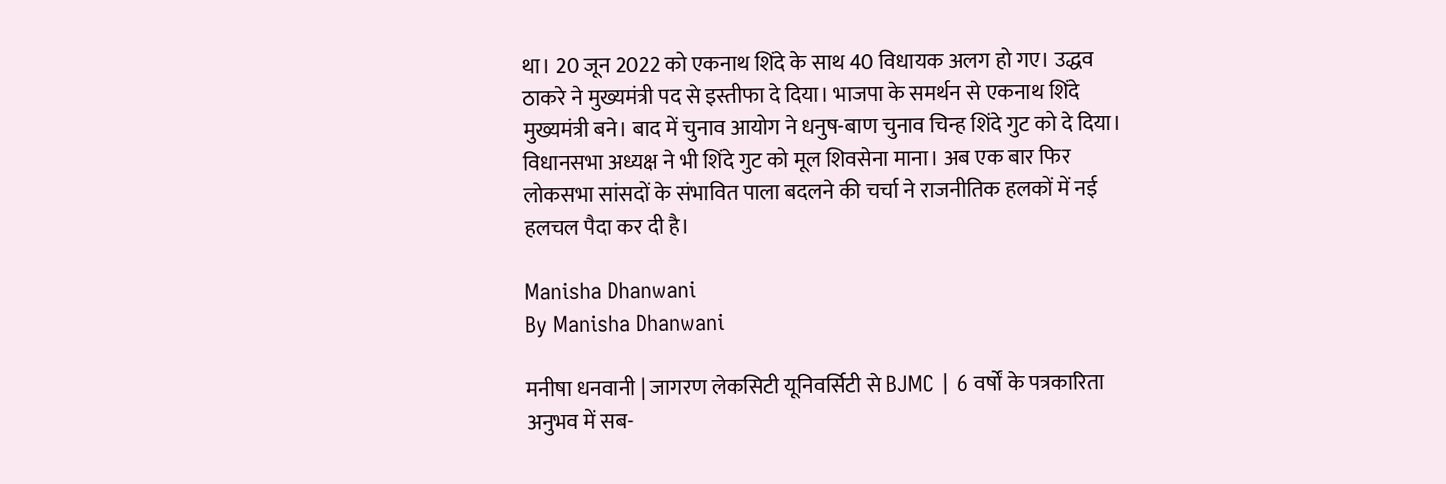था। 20 जून 2022 को एकनाथ शिंदे के साथ 40 विधायक अलग हो गए। उद्धव ठाकरे ने मुख्यमंत्री पद से इस्तीफा दे दिया। भाजपा के समर्थन से एकनाथ शिंदे मुख्यमंत्री बने। बाद में चुनाव आयोग ने धनुष-बाण चुनाव चिन्ह शिंदे गुट को दे दिया। विधानसभा अध्यक्ष ने भी शिंदे गुट को मूल शिवसेना माना। अब एक बार फिर लोकसभा सांसदों के संभावित पाला बदलने की चर्चा ने राजनीतिक हलकों में नई हलचल पैदा कर दी है।

Manisha Dhanwani
By Manisha Dhanwani

मनीषा धनवानी | जागरण लेकसिटी यूनिवर्सिटी से BJMC | 6 वर्षों के पत्रकारिता अनुभव में सब-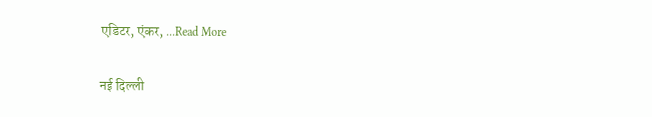एडिटर, एंकर, ...Read More

नई दिल्ली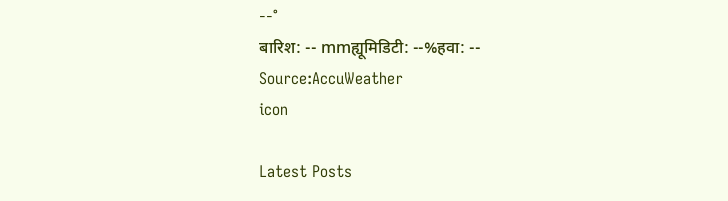--°
बारिश: -- mmह्यूमिडिटी: --%हवा: --
Source:AccuWeather
icon

Latest Posts